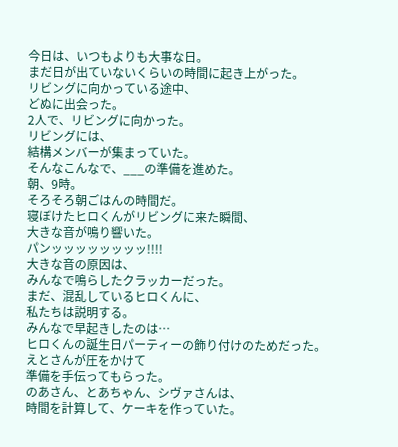今日は、いつもよりも大事な日。
まだ日が出ていないくらいの時間に起き上がった。
リビングに向かっている途中、
どぬに出会った。
2人で、リビングに向かった。
リビングには、
結構メンバーが集まっていた。
そんなこんなで、___の準備を進めた。
朝、9時。
そろそろ朝ごはんの時間だ。
寝ぼけたヒロくんがリビングに来た瞬間、
大きな音が鳴り響いた。
パンッッッッッッッッ!!!!
大きな音の原因は、
みんなで鳴らしたクラッカーだった。
まだ、混乱しているヒロくんに、
私たちは説明する。
みんなで早起きしたのは…
ヒロくんの誕生日パーティーの飾り付けのためだった。
えとさんが圧をかけて
準備を手伝ってもらった。
のあさん、とあちゃん、シヴァさんは、
時間を計算して、ケーキを作っていた。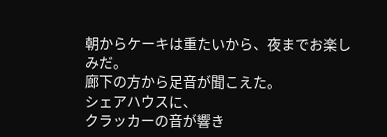朝からケーキは重たいから、夜までお楽しみだ。
廊下の方から足音が聞こえた。
シェアハウスに、
クラッカーの音が響き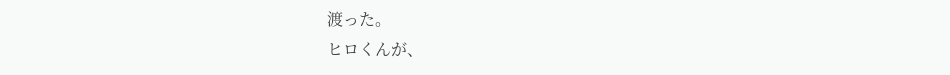渡った。
ヒロくんが、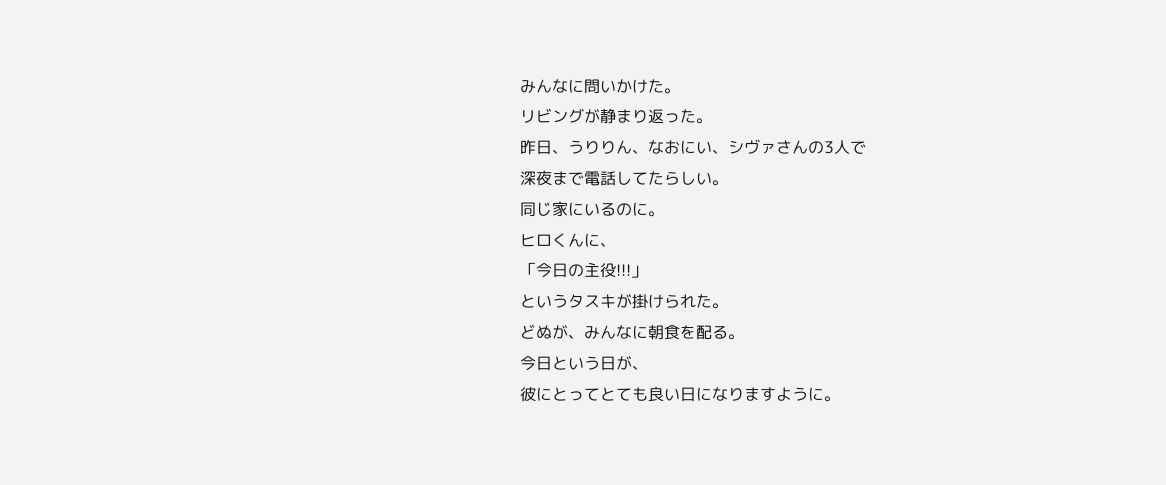みんなに問いかけた。
リビングが静まり返った。
昨日、うりりん、なおにい、シヴァさんの3人で
深夜まで電話してたらしい。
同じ家にいるのに。
ヒロくんに、
「今日の主役!!!」
というタスキが掛けられた。
どぬが、みんなに朝食を配る。
今日という日が、
彼にとってとても良い日になりますように。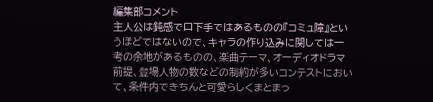編集部コメント
主人公は鈍感で口下手ではあるものの『コミュ障』というほどではないので、キャラの作り込みに関しては一考の余地があるものの、楽曲テーマ、オーディオドラマ前提、登場人物の数などの制約が多いコンテストにおいて、条件内できちんと可愛らしくまとまっ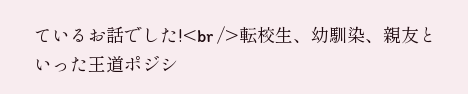ているお話でした!<br />転校生、幼馴染、親友といった王道ポジシ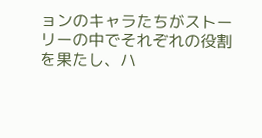ョンのキャラたちがストーリーの中でそれぞれの役割を果たし、ハ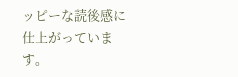ッピーな読後感に仕上がっています。